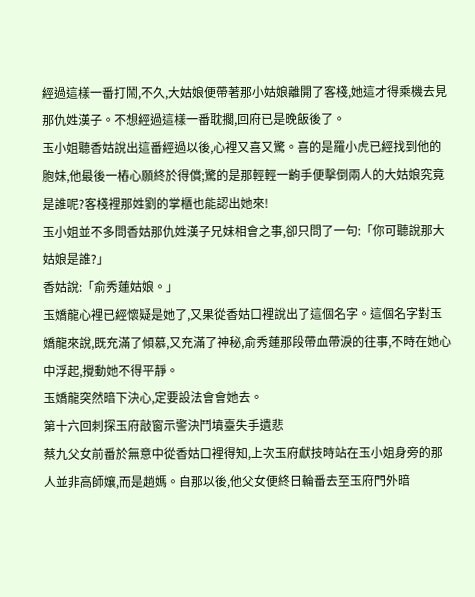經過這樣一番打鬧,不久,大姑娘便帶著那小姑娘離開了客棧,她這才得乘機去見那仇姓漢子。不想經過這樣一番耽擱,回府已是晚飯後了。
玉小姐聽香姑說出這番經過以後,心裡又喜又驚。喜的是羅小虎已經找到他的胞妹,他最後一樁心願終於得償;驚的是那輕輕一齣手便擊倒兩人的大姑娘究竟是誰呢?客棧裡那姓劉的掌櫃也能認出她來!
玉小姐並不多問香姑那仇姓漢子兄妹相會之事,卻只問了一句:「你可聽說那大姑娘是誰?」
香姑說:「俞秀蓮姑娘。」
玉嬌龍心裡已經懷疑是她了,又果從香姑口裡說出了這個名字。這個名字對玉嬌龍來說,既充滿了傾慕,又充滿了神秘,俞秀蓮那段帶血帶淚的往事,不時在她心中浮起,攪動她不得平靜。
玉嬌龍突然暗下決心,定要設法會會她去。
第十六回刺探玉府敲窗示警決鬥墳臺失手遺悲
蔡九父女前番於無意中從香姑口裡得知,上次玉府獻技時站在玉小姐身旁的那人並非高師孃,而是趙媽。自那以後,他父女便終日輪番去至玉府門外暗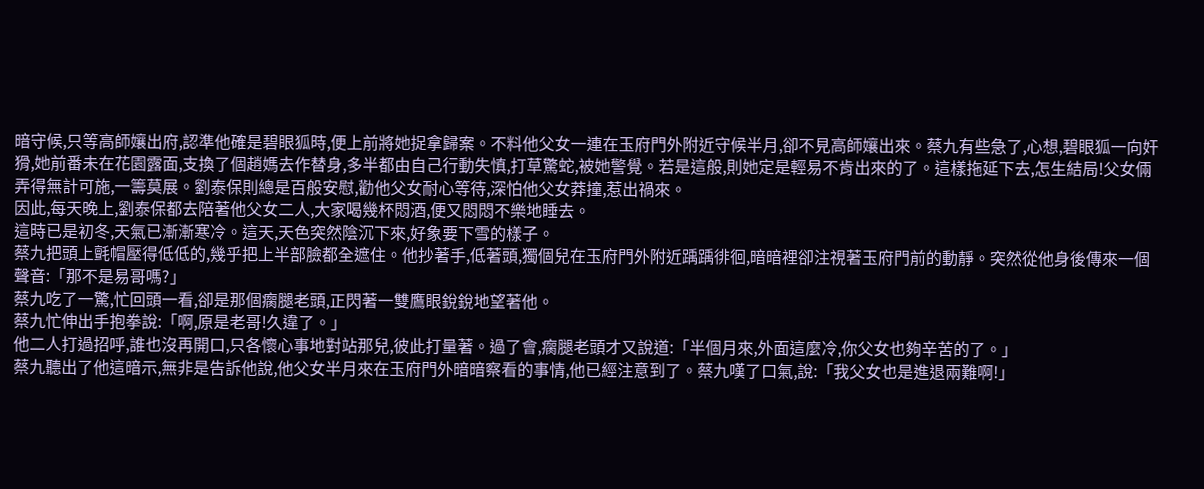暗守候,只等高師孃出府,認準他確是碧眼狐時,便上前將她捉拿歸案。不料他父女一連在玉府門外附近守候半月,卻不見高師孃出來。蔡九有些急了,心想,碧眼狐一向奸猾,她前番未在花園露面,支換了個趙媽去作替身,多半都由自己行動失慎,打草驚蛇,被她警覺。若是這般,則她定是輕易不肯出來的了。這樣拖延下去,怎生結局!父女倆弄得無計可施,一籌莫展。劉泰保則總是百般安慰,勸他父女耐心等待,深怕他父女莽撞,惹出禍來。
因此,每天晚上,劉泰保都去陪著他父女二人,大家喝幾杯悶酒,便又悶悶不樂地睡去。
這時已是初冬,天氣已漸漸寒冷。這天,天色突然陰沉下來,好象要下雪的樣子。
蔡九把頭上氈帽壓得低低的,幾乎把上半部臉都全遮住。他抄著手,低著頭,獨個兒在玉府門外附近踽踽徘徊,暗暗裡卻注視著玉府門前的動靜。突然從他身後傳來一個聲音:「那不是易哥嗎?」
蔡九吃了一驚,忙回頭一看,卻是那個瘸腿老頭,正閃著一雙鷹眼銳銳地望著他。
蔡九忙伸出手抱拳說:「啊,原是老哥!久違了。」
他二人打過招呼,誰也沒再開口,只各懷心事地對站那兒,彼此打量著。過了會,瘸腿老頭才又說道:「半個月來,外面這麼冷,你父女也夠辛苦的了。」
蔡九聽出了他這暗示,無非是告訴他說,他父女半月來在玉府門外暗暗察看的事情,他已經注意到了。蔡九嘆了口氣,說:「我父女也是進退兩難啊!」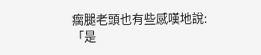瘸腿老頭也有些感嘆地說:「是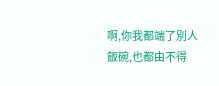啊,你我都端了別人飯碗,也都由不得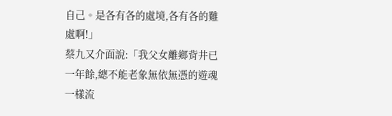自己。是各有各的處境,各有各的難處啊!」
蔡九又介面說:「我父女離鄉背井已一年餘,總不能老象無依無憑的遊魂一樣流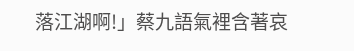落江湖啊!」蔡九語氣裡含著哀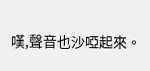嘆,聲音也沙啞起來。